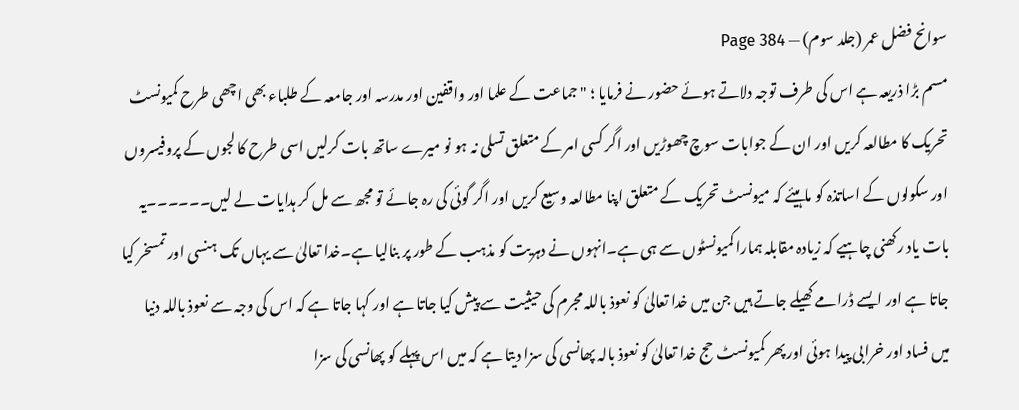سوانح فضل عمر (جلد سوم) — Page 384
مسم بڑا ذریعہ ہے اس کی طرف توجہ دلاتے ہوئے حضور نے فرمایا ؛ " جماعت کے علما اور واقفین اور مدرسہ اور جامعہ کے طلباء بھی اچھی طرح کمیونسٹ تحریک کا مطالعہ کریں اور ان کے جوابات سوچ چھوڑیں اور اگر کسی امر کے متعلق تسلی نہ ہو نو میرے ساتھ بات کرلیں اسی طرح کا لجوں کے پروفیسروں اور سکولوں کے اساتذہ کو ماہیئے کہ میونسٹ تحریک کے متعلق اپنا مطالعہ وسیع کریں اور اگر گوئی کی رہ جائے تو مجھ سے مل کر ہدایات لے لیں۔۔۔۔۔۔یہ بات یاد رکھنی چاہیے کہ زیادہ مقابلہ ہمارا کمیونسٹوں سے ہی ہے۔انہوں نے دہریت کو مذہب کے طور پر بنالیا ہے۔خدا تعالیٰ سے یہاں تک ہنسی اور تمسخر کیا جاتا ہے اور ایسے ڈرامے کھیلے جاتے ہیں جن میں خدا تعالیٰ کو نعوذ باللہ مجرم کی حیثیت سے پیش کیا جاتا ہے اور کہا جاتا ہے کہ اس کی وجہ سے نعوذ باللہ دنیا میں فساد اور خرابی پیدا ہوئی اور پھر کمیونسٹ حج خدا تعالیٰ کو نعوذ بالہ پھانسی کی سزا دیتا ہے کہ میں اس پہلے کو پھانسی کی سزا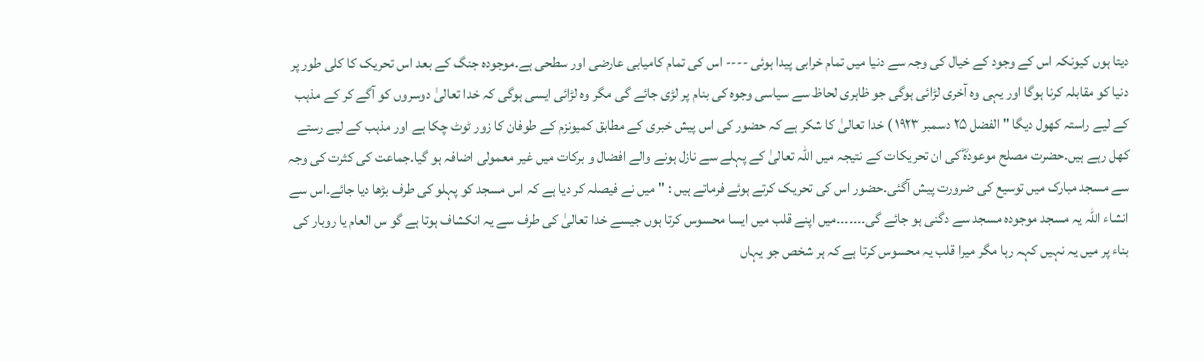دیتا ہوں کیونکہ اس کے وجود کے خیال کی وجہ سے دنیا میں تمام خرابی پیدا ہوئی ---- اس کی تمام کامیابی عارضی اور سطحی ہے۔موجودہ جنگ کے بعد اس تحریک کا کلی طور پر دنیا کو مقابلہ کرنا ہوگا اور یہی وہ آخری لڑائی ہوگی جو ظاہری لحاظ سے سیاسی وجوہ کی بنام پر لڑی جائے گی مگر وہ لڑائی ایسی ہوگی کہ خدا تعالیٰ دوسروں کو آگے کر کے مذہب کے لیے راستہ کھول دیگا " الفضل ۲۵ دسمبر ۱۹۲۳ ) خدا تعالیٰ کا شکر ہے کہ حضور کی اس پیش خبری کے مطابق کمیونزم کے طوفان کا زور ٹوٹ چکا ہے اور مذہب کے لیے رستے کھل رہے ہیں۔حضرت مصلح موعودہؓ کی ان تحریکات کے نتیجہ میں اللہ تعالیٰ کے پہلے سے نازل ہونے والے افضال و برکات میں غیر معمولی اضافہ ہو گیا۔جماعت کی کثرت کی وجہ سے مسجد مبارک میں توسیع کی ضرورت پیش آگئی۔حضور اس کی تحریک کرتے ہوئے فرماتے ہیں : " میں نے فیصلہ کر دیا ہے کہ اس مسجد کو پہلو کی طرف بڑھا دیا جائے۔اس سے انشاء اللہ یہ مسجد موجودہ مسجد سے دگنی ہو جائے گی۔۔۔۔۔۔۔میں اپنے قلب میں ایسا محسوس کرتا ہوں جیسے خدا تعالیٰ کی طرف سے یہ انکشاف ہوتا ہے گو س العام یا روبار کی بناء پر میں یہ نہیں کہہ رہا مگر میرا قلب یہ محسوس کرتا ہے کہ ہر شخص جو یہاں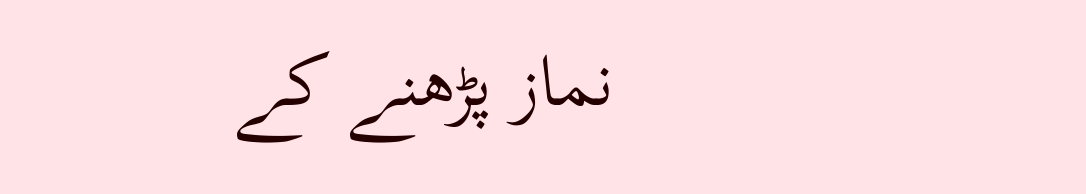نماز پڑھنے کے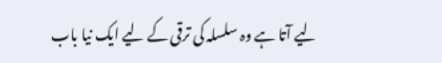لیے آتا ہے وہ سلسلہ کی ترقی کے لیے ایک نیا باب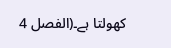کھولتا ہے۔(الفصل 4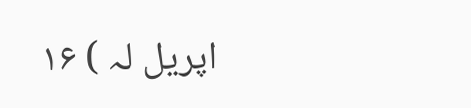اپریل لہ ) ۱۶